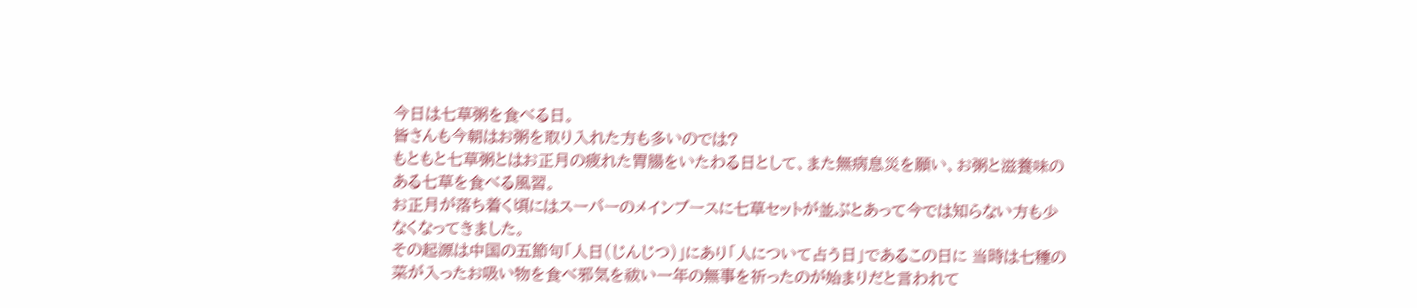今日は七草粥を食べる日。
皆さんも今朝はお粥を取り入れた方も多いのでは?
もともと七草粥とはお正月の疲れた胃腸をいたわる日として、また無病息災を願い、お粥と滋養味のある七草を食べる風習。
お正月が落ち着く頃にはスーパーのメインブースに七草セットが並ぶとあって今では知らない方も少なくなってきました。
その起源は中国の五節句「人日(じんじつ)」にあり「人について占う日」であるこの日に 当時は七種の菜が入ったお吸い物を食べ邪気を祓い一年の無事を祈ったのが始まりだと言われて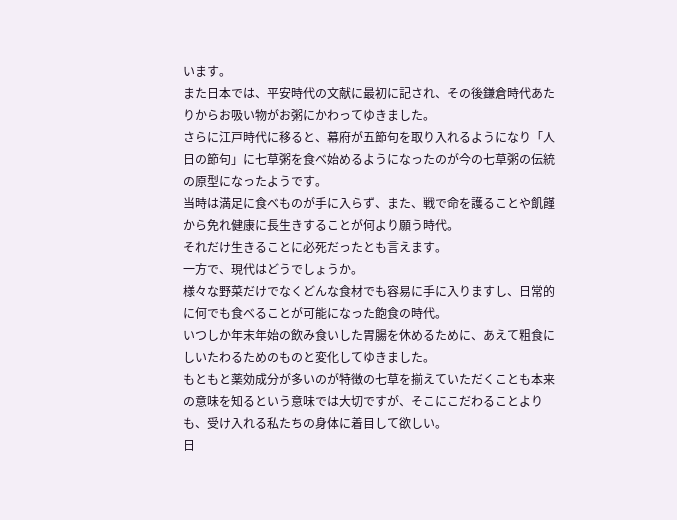います。
また日本では、平安時代の文献に最初に記され、その後鎌倉時代あたりからお吸い物がお粥にかわってゆきました。
さらに江戸時代に移ると、幕府が五節句を取り入れるようになり「人日の節句」に七草粥を食べ始めるようになったのが今の七草粥の伝統の原型になったようです。
当時は満足に食べものが手に入らず、また、戦で命を護ることや飢饉から免れ健康に長生きすることが何より願う時代。
それだけ生きることに必死だったとも言えます。
一方で、現代はどうでしょうか。
様々な野菜だけでなくどんな食材でも容易に手に入りますし、日常的に何でも食べることが可能になった飽食の時代。
いつしか年末年始の飲み食いした胃腸を休めるために、あえて粗食にしいたわるためのものと変化してゆきました。
もともと薬効成分が多いのが特徴の七草を揃えていただくことも本来の意味を知るという意味では大切ですが、そこにこだわることよりも、受け入れる私たちの身体に着目して欲しい。
日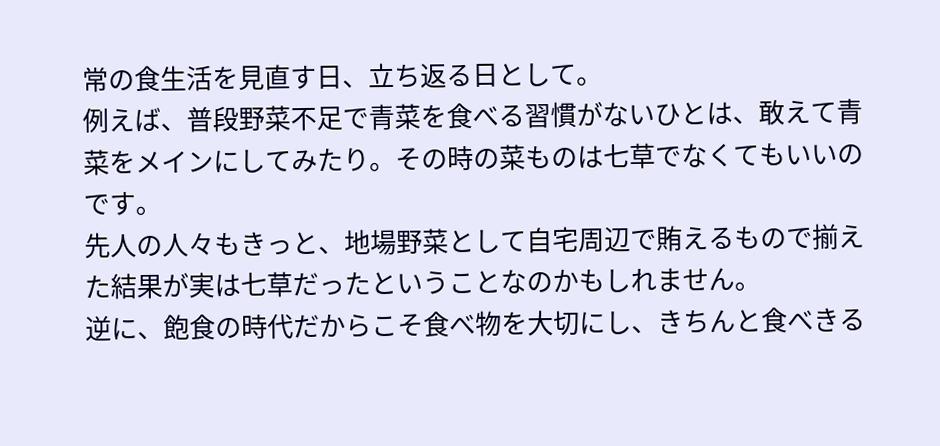常の食生活を見直す日、立ち返る日として。
例えば、普段野菜不足で青菜を食べる習慣がないひとは、敢えて青菜をメインにしてみたり。その時の菜ものは七草でなくてもいいのです。
先人の人々もきっと、地場野菜として自宅周辺で賄えるもので揃えた結果が実は七草だったということなのかもしれません。
逆に、飽食の時代だからこそ食べ物を大切にし、きちんと食べきる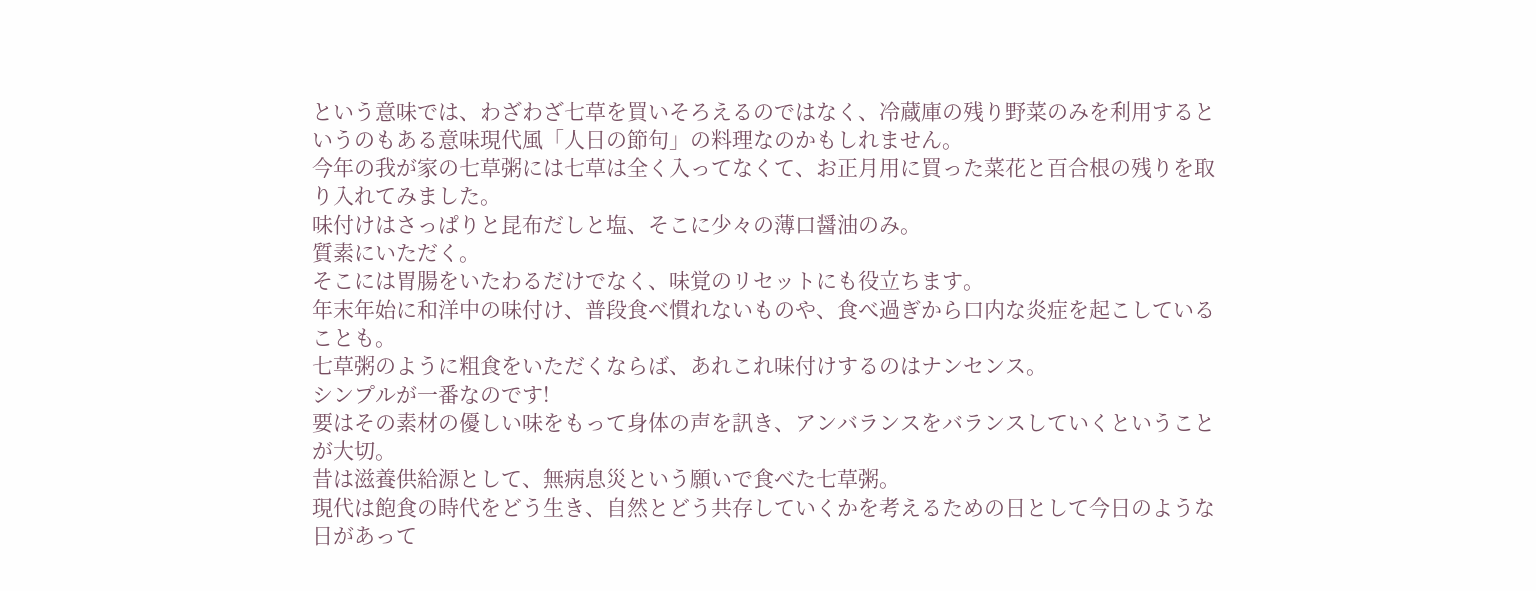という意味では、わざわざ七草を買いそろえるのではなく、冷蔵庫の残り野菜のみを利用するというのもある意味現代風「人日の節句」の料理なのかもしれません。
今年の我が家の七草粥には七草は全く入ってなくて、お正月用に買った菜花と百合根の残りを取り入れてみました。
味付けはさっぱりと昆布だしと塩、そこに少々の薄口醤油のみ。
質素にいただく。
そこには胃腸をいたわるだけでなく、味覚のリセットにも役立ちます。
年末年始に和洋中の味付け、普段食べ慣れないものや、食べ過ぎから口内な炎症を起こしていることも。
七草粥のように粗食をいただくならば、あれこれ味付けするのはナンセンス。
シンプルが一番なのです!
要はその素材の優しい味をもって身体の声を訊き、アンバランスをバランスしていくということが大切。
昔は滋養供給源として、無病息災という願いで食べた七草粥。
現代は飽食の時代をどう生き、自然とどう共存していくかを考えるための日として今日のような日があって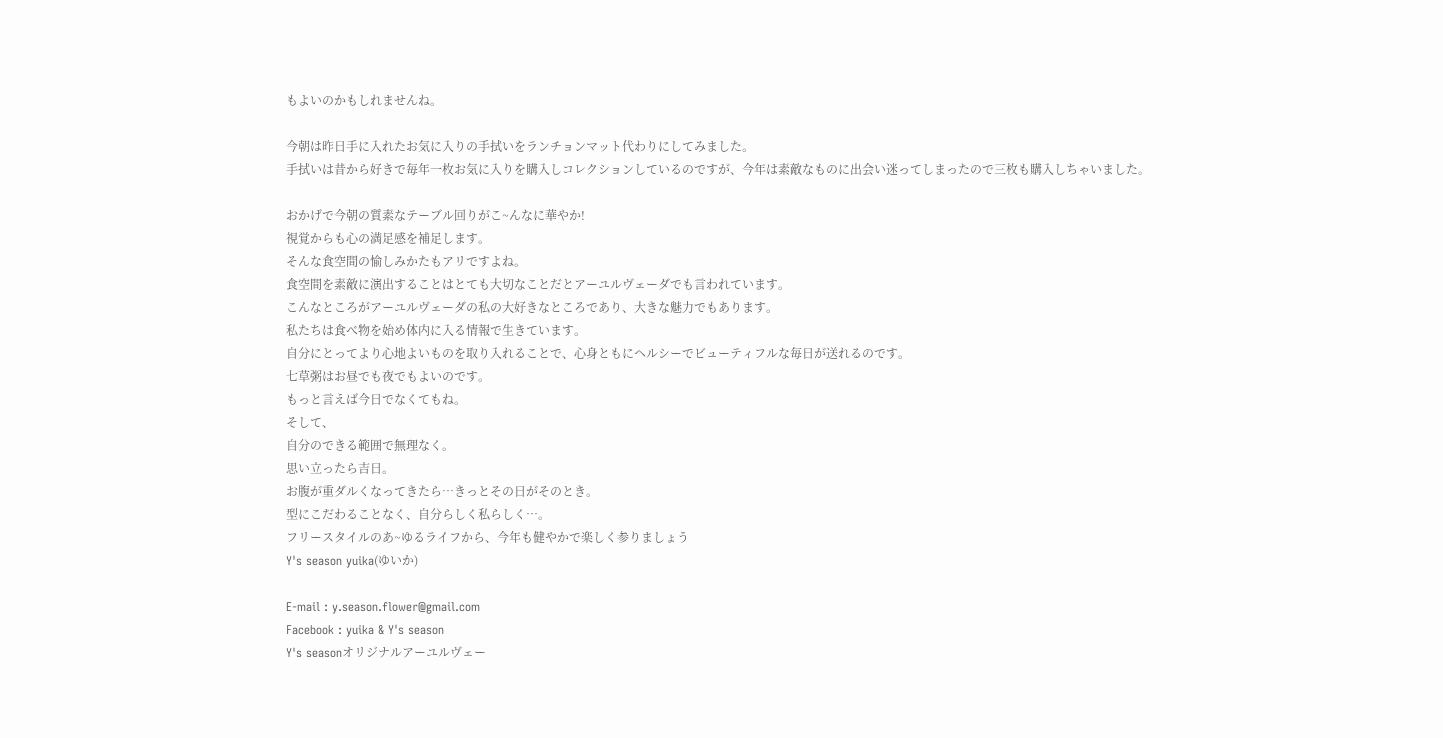もよいのかもしれませんね。

今朝は昨日手に入れたお気に入りの手拭いをランチョンマット代わりにしてみました。
手拭いは昔から好きで毎年一枚お気に入りを購入しコレクションしているのですが、今年は素敵なものに出会い迷ってしまったので三枚も購入しちゃいました。

おかげで今朝の質素なテーブル回りがこ~んなに華やか!
視覚からも心の満足感を補足します。
そんな食空間の愉しみかたもアリですよね。
食空間を素敵に演出することはとても大切なことだとアーユルヴェーダでも言われています。
こんなところがアーユルヴェーダの私の大好きなところであり、大きな魅力でもあります。
私たちは食べ物を始め体内に入る情報で生きています。
自分にとってより心地よいものを取り入れることで、心身ともにヘルシーでビューティフルな毎日が送れるのです。
七草粥はお昼でも夜でもよいのです。
もっと言えば今日でなくてもね。
そして、
自分のできる範囲で無理なく。
思い立ったら吉日。
お腹が重ダルくなってきたら…きっとその日がそのとき。
型にこだわることなく、自分らしく私らしく…。
フリースタイルのあ~ゆるライフから、今年も健やかで楽しく参りましょう
Y's season yuika(ゆいか)

E-mail : y.season.flower@gmail.com
Facebook : yuika & Y's season
Y's seasonオリジナルアーユルヴェー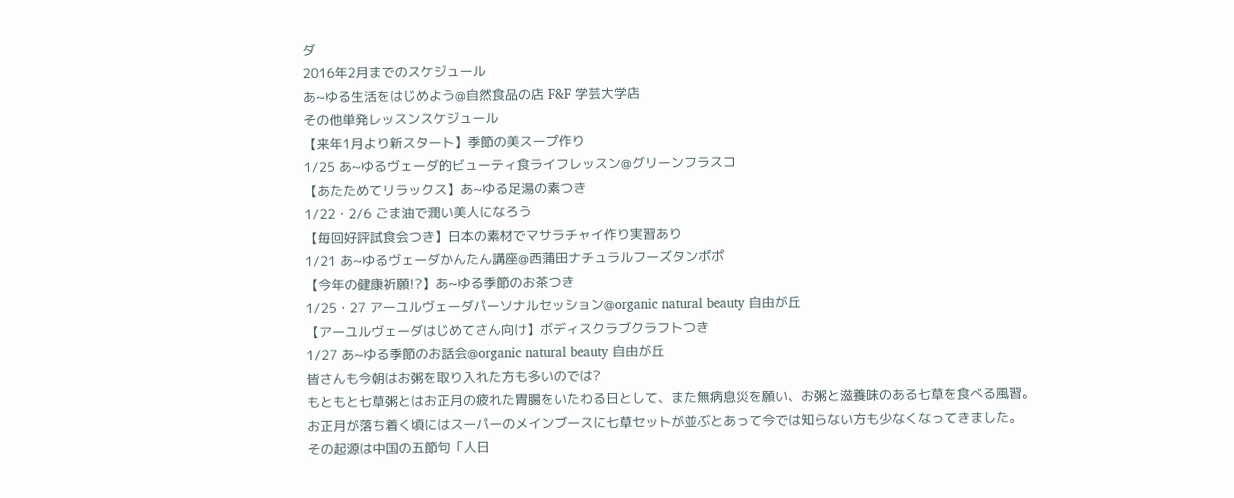ダ
2016年2月までのスケジュール
あ~ゆる生活をはじめよう@自然食品の店 F&F 学芸大学店
その他単発レッスンスケジュール
【来年1月より新スタート】季節の美スープ作り
1/25 あ~ゆるヴェーダ的ビューティ食ライフレッスン@グリーンフラスコ
【あたためてリラックス】あ~ゆる足湯の素つき
1/22・2/6 ごま油で潤い美人になろう
【毎回好評試食会つき】日本の素材でマサラチャイ作り実習あり
1/21 あ~ゆるヴェーダかんたん講座@西蒲田ナチュラルフーズタンポポ
【今年の健康祈願!?】あ~ゆる季節のお茶つき
1/25・27 アーユルヴェーダパーソナルセッション@organic natural beauty 自由が丘
【アーユルヴェーダはじめてさん向け】ボディスクラブクラフトつき
1/27 あ~ゆる季節のお話会@organic natural beauty 自由が丘
皆さんも今朝はお粥を取り入れた方も多いのでは?
もともと七草粥とはお正月の疲れた胃腸をいたわる日として、また無病息災を願い、お粥と滋養味のある七草を食べる風習。
お正月が落ち着く頃にはスーパーのメインブースに七草セットが並ぶとあって今では知らない方も少なくなってきました。
その起源は中国の五節句「人日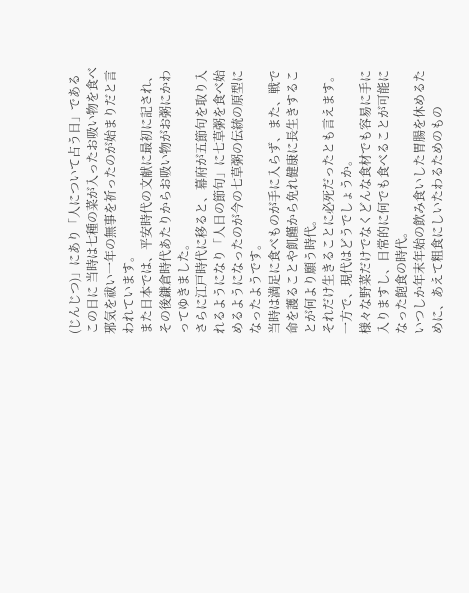(じんじつ)」にあり「人について占う日」であるこの日に 当時は七種の菜が入ったお吸い物を食べ邪気を祓い一年の無事を祈ったのが始まりだと言われています。
また日本では、平安時代の文献に最初に記され、その後鎌倉時代あたりからお吸い物がお粥にかわってゆきました。
さらに江戸時代に移ると、幕府が五節句を取り入れるようになり「人日の節句」に七草粥を食べ始めるようになったのが今の七草粥の伝統の原型になったようです。
当時は満足に食べものが手に入らず、また、戦で命を護ることや飢饉から免れ健康に長生きすることが何より願う時代。
それだけ生きることに必死だったとも言えます。
一方で、現代はどうでしょうか。
様々な野菜だけでなくどんな食材でも容易に手に入りますし、日常的に何でも食べることが可能になった飽食の時代。
いつしか年末年始の飲み食いした胃腸を休めるために、あえて粗食にしいたわるためのもの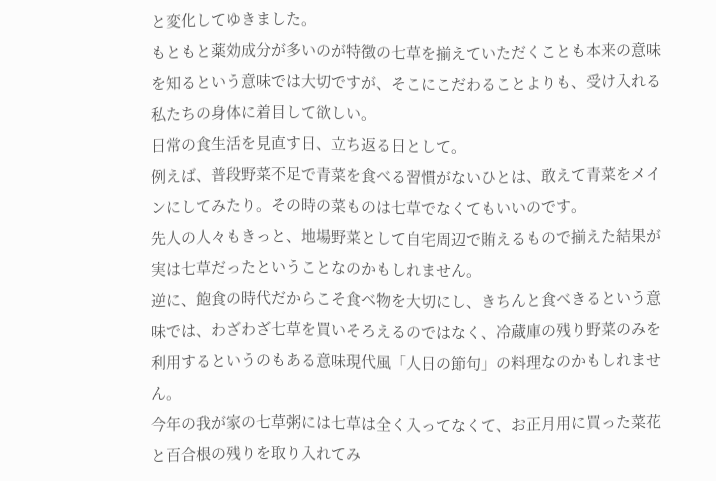と変化してゆきました。
もともと薬効成分が多いのが特徴の七草を揃えていただくことも本来の意味を知るという意味では大切ですが、そこにこだわることよりも、受け入れる私たちの身体に着目して欲しい。
日常の食生活を見直す日、立ち返る日として。
例えば、普段野菜不足で青菜を食べる習慣がないひとは、敢えて青菜をメインにしてみたり。その時の菜ものは七草でなくてもいいのです。
先人の人々もきっと、地場野菜として自宅周辺で賄えるもので揃えた結果が実は七草だったということなのかもしれません。
逆に、飽食の時代だからこそ食べ物を大切にし、きちんと食べきるという意味では、わざわざ七草を買いそろえるのではなく、冷蔵庫の残り野菜のみを利用するというのもある意味現代風「人日の節句」の料理なのかもしれません。
今年の我が家の七草粥には七草は全く入ってなくて、お正月用に買った菜花と百合根の残りを取り入れてみ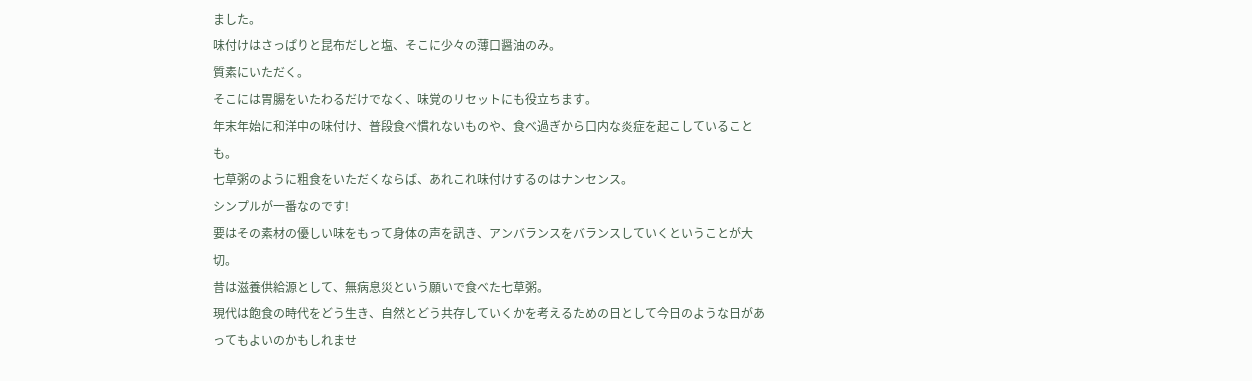ました。
味付けはさっぱりと昆布だしと塩、そこに少々の薄口醤油のみ。
質素にいただく。
そこには胃腸をいたわるだけでなく、味覚のリセットにも役立ちます。
年末年始に和洋中の味付け、普段食べ慣れないものや、食べ過ぎから口内な炎症を起こしていることも。
七草粥のように粗食をいただくならば、あれこれ味付けするのはナンセンス。
シンプルが一番なのです!
要はその素材の優しい味をもって身体の声を訊き、アンバランスをバランスしていくということが大切。
昔は滋養供給源として、無病息災という願いで食べた七草粥。
現代は飽食の時代をどう生き、自然とどう共存していくかを考えるための日として今日のような日があってもよいのかもしれませ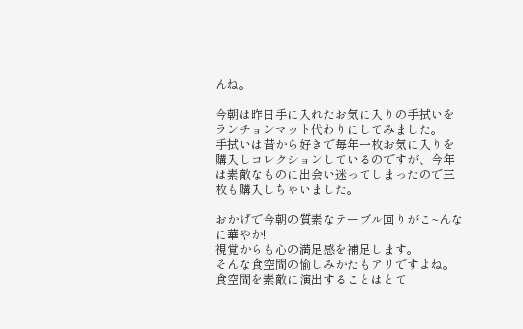んね。

今朝は昨日手に入れたお気に入りの手拭いをランチョンマット代わりにしてみました。
手拭いは昔から好きで毎年一枚お気に入りを購入しコレクションしているのですが、今年は素敵なものに出会い迷ってしまったので三枚も購入しちゃいました。

おかげで今朝の質素なテーブル回りがこ~んなに華やか!
視覚からも心の満足感を補足します。
そんな食空間の愉しみかたもアリですよね。
食空間を素敵に演出することはとて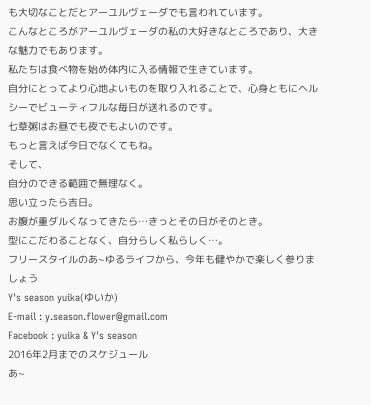も大切なことだとアーユルヴェーダでも言われています。
こんなところがアーユルヴェーダの私の大好きなところであり、大きな魅力でもあります。
私たちは食べ物を始め体内に入る情報で生きています。
自分にとってより心地よいものを取り入れることで、心身ともにヘルシーでビューティフルな毎日が送れるのです。
七草粥はお昼でも夜でもよいのです。
もっと言えば今日でなくてもね。
そして、
自分のできる範囲で無理なく。
思い立ったら吉日。
お腹が重ダルくなってきたら…きっとその日がそのとき。
型にこだわることなく、自分らしく私らしく…。
フリースタイルのあ~ゆるライフから、今年も健やかで楽しく参りましょう
Y's season yuika(ゆいか)
E-mail : y.season.flower@gmail.com
Facebook : yuika & Y's season
2016年2月までのスケジュール
あ~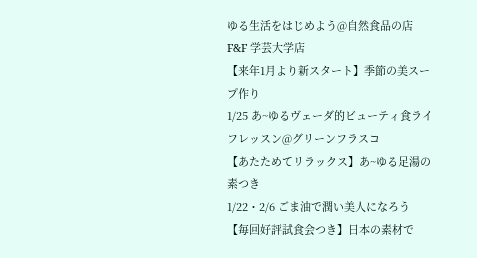ゆる生活をはじめよう@自然食品の店 F&F 学芸大学店
【来年1月より新スタート】季節の美スープ作り
1/25 あ~ゆるヴェーダ的ビューティ食ライフレッスン@グリーンフラスコ
【あたためてリラックス】あ~ゆる足湯の素つき
1/22・2/6 ごま油で潤い美人になろう
【毎回好評試食会つき】日本の素材で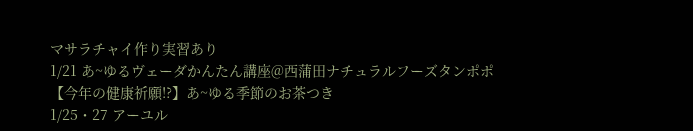マサラチャイ作り実習あり
1/21 あ~ゆるヴェーダかんたん講座@西蒲田ナチュラルフーズタンポポ
【今年の健康祈願!?】あ~ゆる季節のお茶つき
1/25・27 アーユル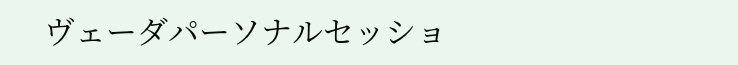ヴェーダパーソナルセッショ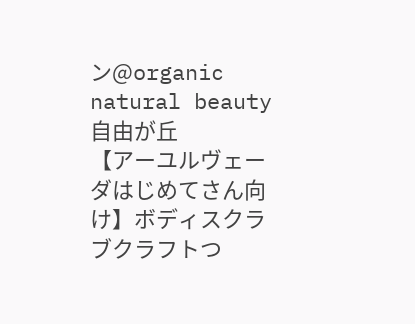ン@organic natural beauty 自由が丘
【アーユルヴェーダはじめてさん向け】ボディスクラブクラフトつ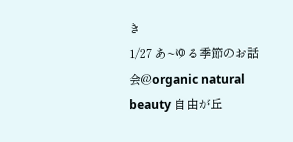き
1/27 あ~ゆる季節のお話会@organic natural beauty 自由が丘